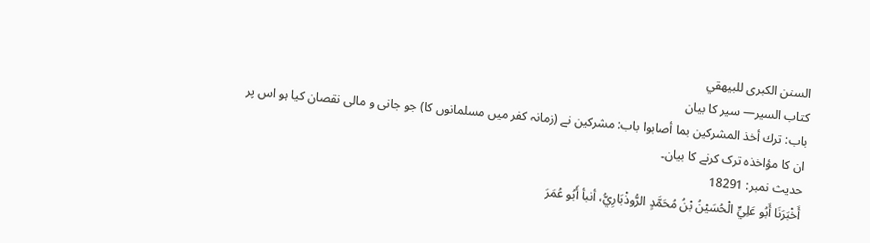السنن الكبرى للبيهقي
كتاب السير— سیر کا بیان
باب: ترك أخذ المشركين بما أصابوا باب: مشرکین نے (زمانہ کفر میں مسلمانوں کا) جو جانی و مالی نقصان کیا ہو اس پر ان کا مؤاخذہ ترک کرنے کا بیان۔
حدیث نمبر: 18291
أَخْبَرَنَا أَبُو عَلِيٍّ الْحُسَيْنُ بْنُ مُحَمَّدٍ الرُّوذْبَارِيُّ، أنبأ أَبُو عُمَرَ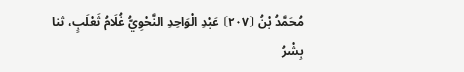مُحَمَّدُ بْنُ ⦗٢٠٧⦘ عَبْدِ الْوَاحِدِ النَّحْوِيُّ غُلَامُ ثَعْلَبٍ، ثنا بِشْرُ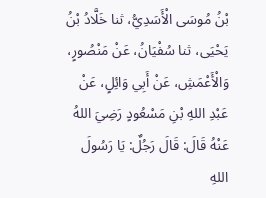بْنُ مُوسَى الْأَسَدِيُّ، ثنا خَلَّادُ بْنُ يَحْيَى، ثنا سُفْيَانُ، عَنْ مَنْصُورٍ، وَالْأَعْمَشِ، عَنْ أَبِي وَائِلٍ، عَنْ عَبْدِ اللهِ بْنِ مَسْعُودٍ رَضِيَ اللهُ عَنْهُ قَالَ: قَالَ رَجُلٌ: يَا رَسُولَ اللهِ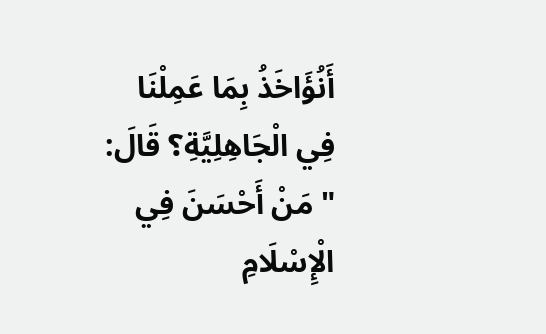أَنُؤَاخَذُ بِمَا عَمِلْنَا فِي الْجَاهِلِيَّةِ؟ قَالَ: " مَنْ أَحْسَنَ فِي الْإِسْلَامِ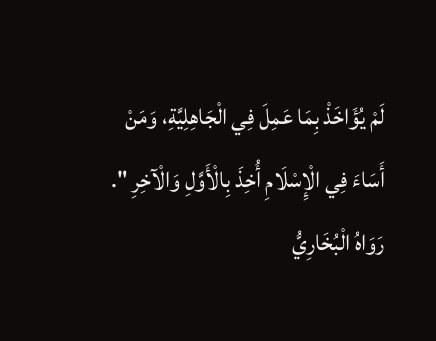لَمْ يُؤَاخَذْ بِمَا عَمِلَ فِي الْجَاهِلِيَّةِ، وَمَنْ أَسَاءَ فِي الْإِسْلَامِ أُخِذَ بِالْأَوَّلِ وَالْآخِرِ ". رَوَاهُ الْبُخَارِيُّ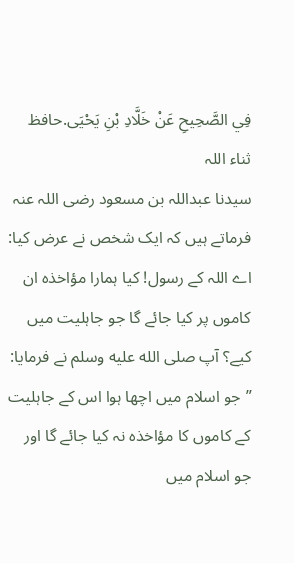فِي الصَّحِيحِ عَنْ خَلَّادِ بْنِ يَحْيَى.حافظ ثناء اللہ
سیدنا عبداللہ بن مسعود رضی اللہ عنہ فرماتے ہیں کہ ایک شخص نے عرض کیا: اے اللہ کے رسول! کیا ہمارا مؤاخذہ ان کاموں پر کیا جائے گا جو جاہلیت میں کیے؟ آپ صلى الله عليه وسلم نے فرمایا: ”جو اسلام میں اچھا ہوا اس کے جاہلیت کے کاموں کا مؤاخذہ نہ کیا جائے گا اور جو اسلام میں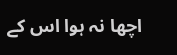اچھا نہ ہوا اس کے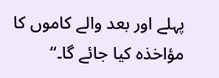پہلے اور بعد والے کاموں کا مؤاخذہ کیا جائے گا۔“